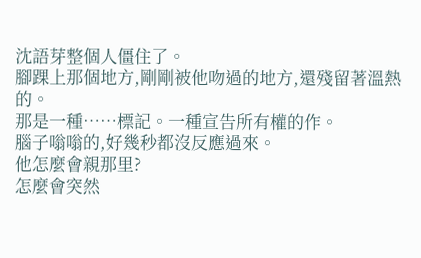沈語芽整個人僵住了。
腳踝上那個地方,剛剛被他吻過的地方,還殘留著溫熱的。
那是一種……標記。一種宣告所有權的作。
腦子嗡嗡的,好幾秒都沒反應過來。
他怎麼會親那里?
怎麼會突然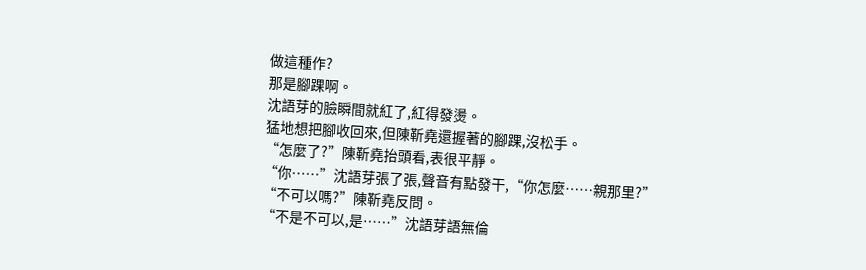做這種作?
那是腳踝啊。
沈語芽的臉瞬間就紅了,紅得發燙。
猛地想把腳收回來,但陳靳堯還握著的腳踝,沒松手。
“怎麼了?”陳靳堯抬頭看,表很平靜。
“你……”沈語芽張了張,聲音有點發干,“你怎麼……親那里?”
“不可以嗎?”陳靳堯反問。
“不是不可以,是……”沈語芽語無倫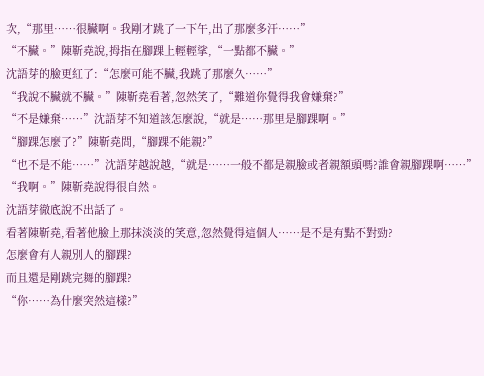次,“那里……很臟啊。我剛才跳了一下午,出了那麼多汗……”
“不臟。”陳靳堯說,拇指在腳踝上輕輕挲,“一點都不臟。”
沈語芽的臉更紅了:“怎麼可能不臟,我跳了那麼久……”
“我說不臟就不臟。”陳靳堯看著,忽然笑了,“難道你覺得我會嫌棄?”
“不是嫌棄……”沈語芽不知道該怎麼說,“就是……那里是腳踝啊。”
“腳踝怎麼了?”陳靳堯問,“腳踝不能親?”
“也不是不能……”沈語芽越說越,“就是……一般不都是親臉或者親額頭嗎?誰會親腳踝啊……”
“我啊。”陳靳堯說得很自然。
沈語芽徹底說不出話了。
看著陳靳堯,看著他臉上那抹淡淡的笑意,忽然覺得這個人……是不是有點不對勁?
怎麼會有人親別人的腳踝?
而且還是剛跳完舞的腳踝?
“你……為什麼突然這樣?”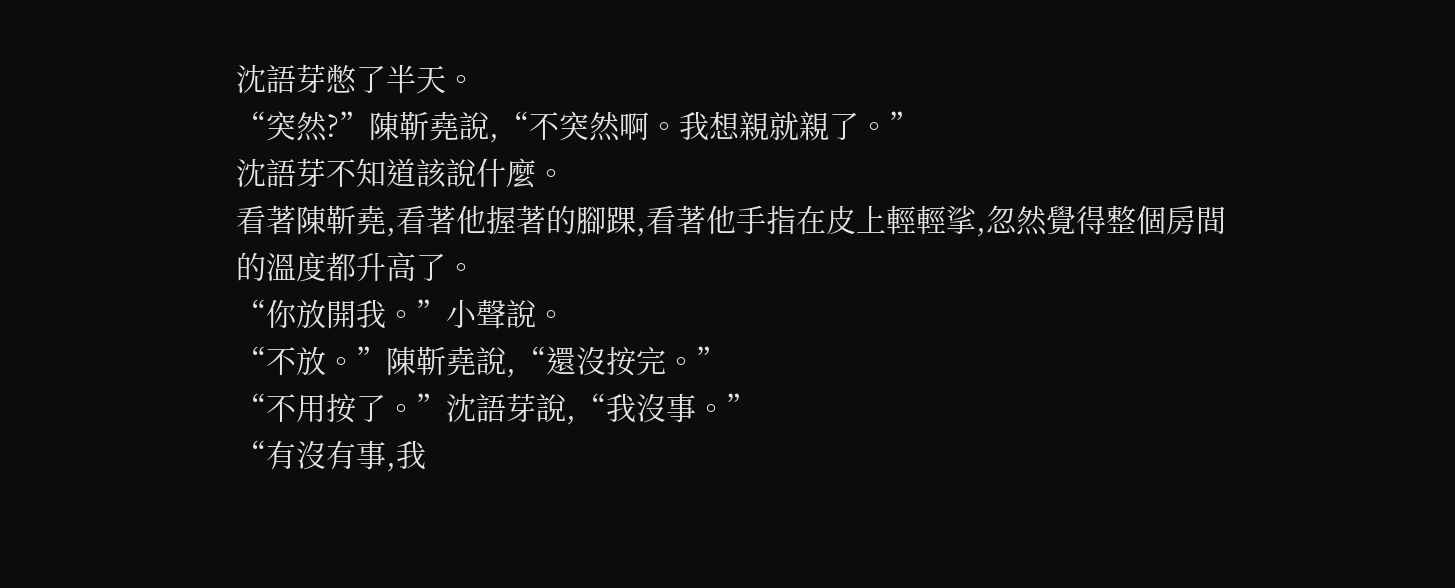沈語芽憋了半天。
“突然?”陳靳堯說,“不突然啊。我想親就親了。”
沈語芽不知道該說什麼。
看著陳靳堯,看著他握著的腳踝,看著他手指在皮上輕輕挲,忽然覺得整個房間的溫度都升高了。
“你放開我。”小聲說。
“不放。”陳靳堯說,“還沒按完。”
“不用按了。”沈語芽說,“我沒事。”
“有沒有事,我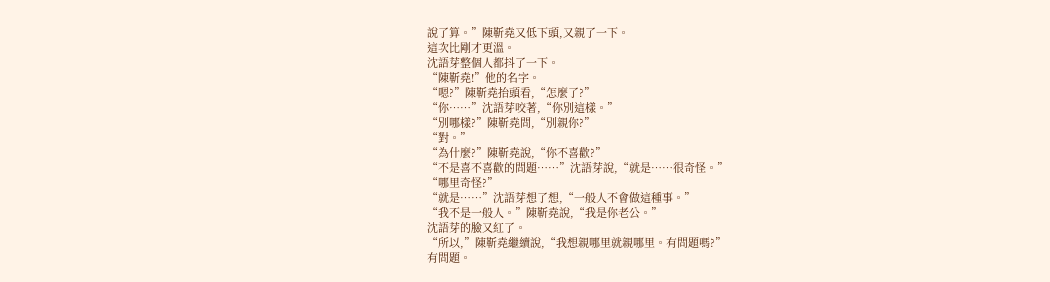說了算。”陳靳堯又低下頭,又親了一下。
這次比剛才更溫。
沈語芽整個人都抖了一下。
“陳靳堯!”他的名字。
“嗯?”陳靳堯抬頭看,“怎麼了?”
“你……”沈語芽咬著,“你別這樣。”
“別哪樣?”陳靳堯問,“別親你?”
“對。”
“為什麼?”陳靳堯說,“你不喜歡?”
“不是喜不喜歡的問題……”沈語芽說,“就是……很奇怪。”
“哪里奇怪?”
“就是……”沈語芽想了想,“一般人不會做這種事。”
“我不是一般人。”陳靳堯說,“我是你老公。”
沈語芽的臉又紅了。
“所以,”陳靳堯繼續說,“我想親哪里就親哪里。有問題嗎?”
有問題。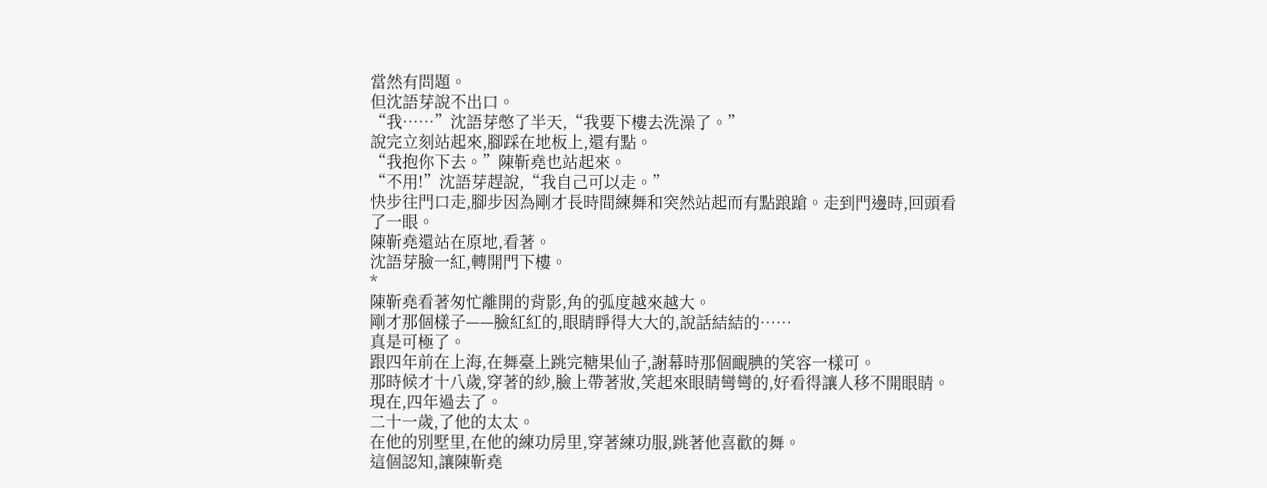當然有問題。
但沈語芽說不出口。
“我……”沈語芽憋了半天,“我要下樓去洗澡了。”
說完立刻站起來,腳踩在地板上,還有點。
“我抱你下去。”陳靳堯也站起來。
“不用!”沈語芽趕說,“我自己可以走。”
快步往門口走,腳步因為剛才長時間練舞和突然站起而有點踉蹌。走到門邊時,回頭看了一眼。
陳靳堯還站在原地,看著。
沈語芽臉一紅,轉開門下樓。
*
陳靳堯看著匆忙離開的背影,角的弧度越來越大。
剛才那個樣子——臉紅紅的,眼睛睜得大大的,說話結結的……
真是可極了。
跟四年前在上海,在舞臺上跳完糖果仙子,謝幕時那個靦腆的笑容一樣可。
那時候才十八歲,穿著的紗,臉上帶著妝,笑起來眼睛彎彎的,好看得讓人移不開眼睛。
現在,四年過去了。
二十一歲,了他的太太。
在他的別墅里,在他的練功房里,穿著練功服,跳著他喜歡的舞。
這個認知,讓陳靳堯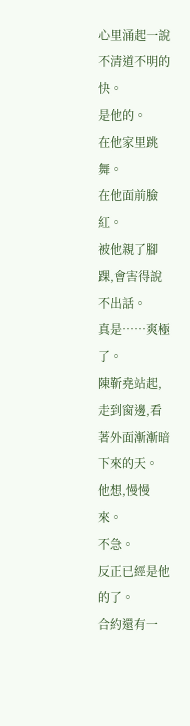心里涌起一說不清道不明的快。
是他的。
在他家里跳舞。
在他面前臉紅。
被他親了腳踝,會害得說不出話。
真是……爽極了。
陳靳堯站起,走到窗邊,看著外面漸漸暗下來的天。
他想,慢慢來。
不急。
反正已經是他的了。
合約還有一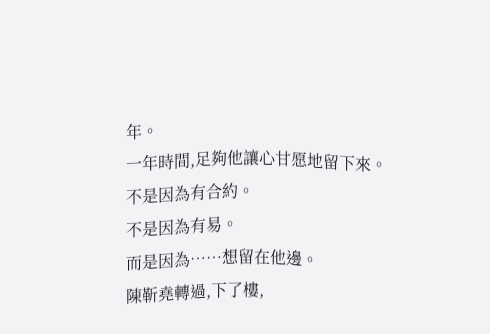年。
一年時間,足夠他讓心甘愿地留下來。
不是因為有合約。
不是因為有易。
而是因為……想留在他邊。
陳靳堯轉過,下了樓,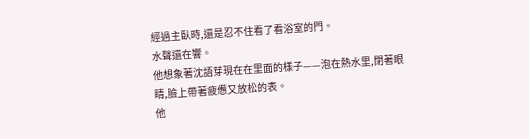經過主臥時,還是忍不住看了看浴室的門。
水聲還在響。
他想象著沈語芽現在在里面的樣子——泡在熱水里,閉著眼睛,臉上帶著疲憊又放松的表。
他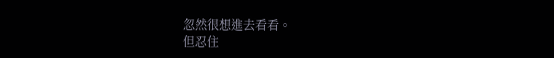忽然很想進去看看。
但忍住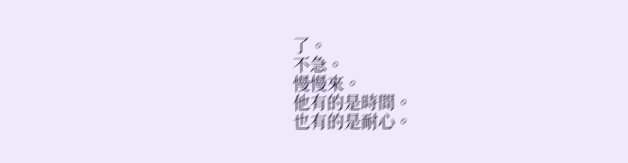了。
不急。
慢慢來。
他有的是時間。
也有的是耐心。